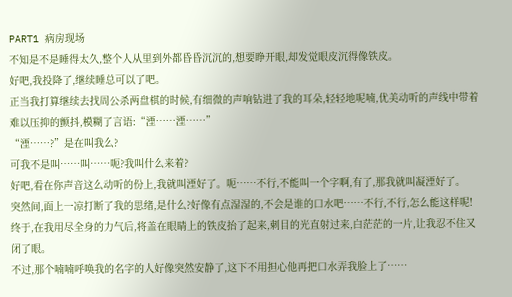PART1 病房现场
不知是不是睡得太久,整个人从里到外都昏昏沉沉的,想要睁开眼,却发觉眼皮沉得像铁皮。
好吧,我投降了,继续睡总可以了吧。
正当我打算继续去找周公杀两盘棋的时候,有细微的声响钻进了我的耳朵,轻轻地呢喃,优美动听的声线中带着难以压抑的颤抖,模糊了言语:“湮……湮……”
“湮……?”是在叫我么?
可我不是叫……叫……呃?我叫什么来着?
好吧,看在你声音这么动听的份上,我就叫湮好了。呃……不行,不能叫一个字啊,有了,那我就叫凝湮好了。
突然间,面上一凉打断了我的思绪,是什么?好像有点湿湿的,不会是谁的口水吧……不行,不行,怎么能这样呢!终于,在我用尽全身的力气后,将盖在眼睛上的铁皮抬了起来,刺目的光直射过来,白茫茫的一片,让我忍不住又闭了眼。
不过,那个喃喃呼唤我的名字的人好像突然安静了,这下不用担心他再把口水弄我脸上了……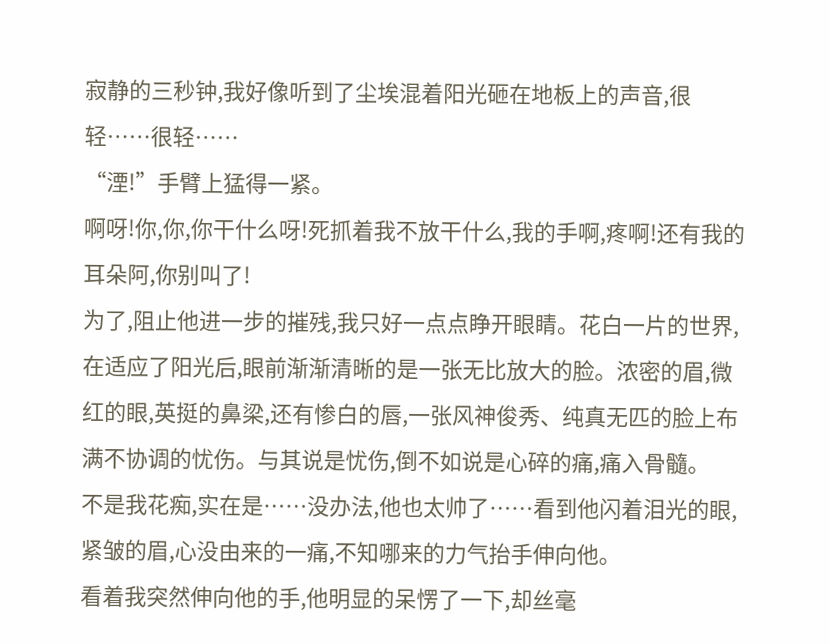寂静的三秒钟,我好像听到了尘埃混着阳光砸在地板上的声音,很轻……很轻……
“湮!”手臂上猛得一紧。
啊呀!你,你,你干什么呀!死抓着我不放干什么,我的手啊,疼啊!还有我的耳朵阿,你别叫了!
为了,阻止他进一步的摧残,我只好一点点睁开眼睛。花白一片的世界,在适应了阳光后,眼前渐渐清晰的是一张无比放大的脸。浓密的眉,微红的眼,英挺的鼻梁,还有惨白的唇,一张风神俊秀、纯真无匹的脸上布满不协调的忧伤。与其说是忧伤,倒不如说是心碎的痛,痛入骨髓。
不是我花痴,实在是……没办法,他也太帅了……看到他闪着泪光的眼,紧皱的眉,心没由来的一痛,不知哪来的力气抬手伸向他。
看着我突然伸向他的手,他明显的呆愣了一下,却丝毫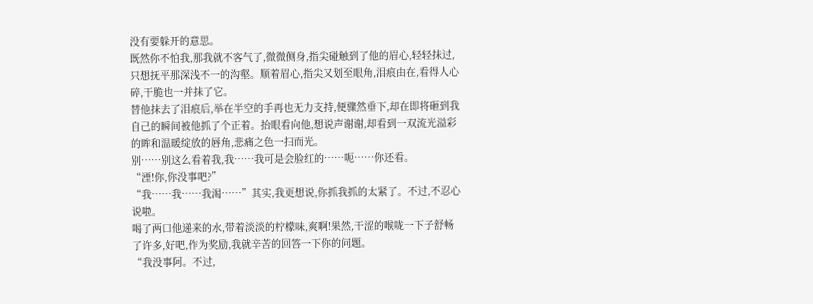没有要躲开的意思。
既然你不怕我,那我就不客气了,微微侧身,指尖碰触到了他的眉心,轻轻抹过,只想抚平那深浅不一的沟壑。顺着眉心,指尖又划至眼角,泪痕由在,看得人心碎,干脆也一并抹了它。
替他抹去了泪痕后,举在半空的手再也无力支持,便骤然垂下,却在即将砸到我自己的瞬间被他抓了个正着。抬眼看向他,想说声谢谢,却看到一双流光溢彩的眸和温暖绽放的唇角,悲痛之色一扫而光。
别……别这么看着我,我……我可是会脸红的……呃……你还看。
“湮!你,你没事吧?”
“我……我……我渴……”其实,我更想说,你抓我抓的太紧了。不过,不忍心说啦。
喝了两口他递来的水,带着淡淡的柠檬味,爽啊!果然,干涩的喉咙一下子舒畅了许多,好吧,作为奖励,我就辛苦的回答一下你的问题。
“我没事阿。不过,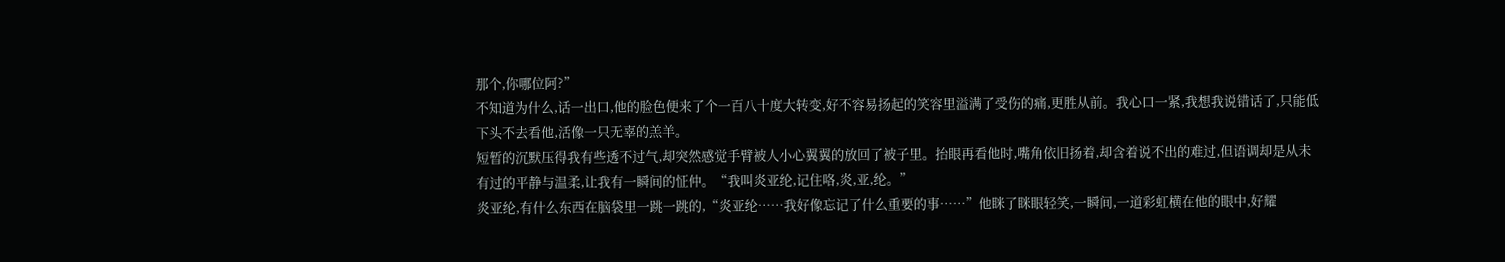那个,你哪位阿?”
不知道为什么,话一出口,他的脸色便来了个一百八十度大转变,好不容易扬起的笑容里溢满了受伤的痛,更胜从前。我心口一紧,我想我说错话了,只能低下头不去看他,活像一只无辜的羔羊。
短暂的沉默压得我有些透不过气,却突然感觉手臂被人小心翼翼的放回了被子里。抬眼再看他时,嘴角依旧扬着,却含着说不出的难过,但语调却是从未有过的平静与温柔,让我有一瞬间的怔仲。“我叫炎亚纶,记住咯,炎,亚,纶。”
炎亚纶,有什么东西在脑袋里一跳一跳的,“炎亚纶……我好像忘记了什么重要的事……”他眯了眯眼轻笑,一瞬间,一道彩虹横在他的眼中,好耀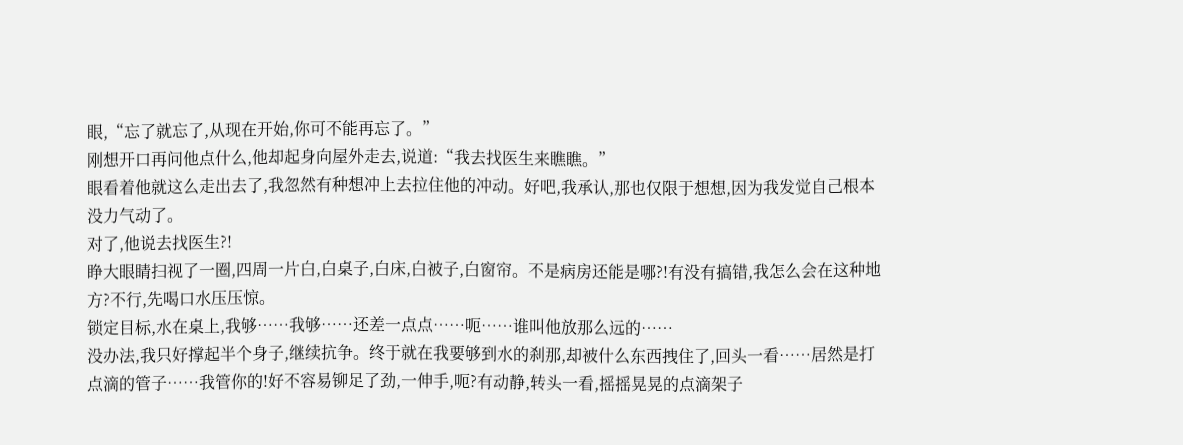眼,“忘了就忘了,从现在开始,你可不能再忘了。”
刚想开口再问他点什么,他却起身向屋外走去,说道:“我去找医生来瞧瞧。”
眼看着他就这么走出去了,我忽然有种想冲上去拉住他的冲动。好吧,我承认,那也仅限于想想,因为我发觉自己根本没力气动了。
对了,他说去找医生?!
睁大眼睛扫视了一圈,四周一片白,白桌子,白床,白被子,白窗帘。不是病房还能是哪?!有没有搞错,我怎么会在这种地方?不行,先喝口水压压惊。
锁定目标,水在桌上,我够……我够……还差一点点……呃……谁叫他放那么远的……
没办法,我只好撑起半个身子,继续抗争。终于就在我要够到水的刹那,却被什么东西拽住了,回头一看……居然是打点滴的管子……我管你的!好不容易铆足了劲,一伸手,呃?有动静,转头一看,摇摇晃晃的点滴架子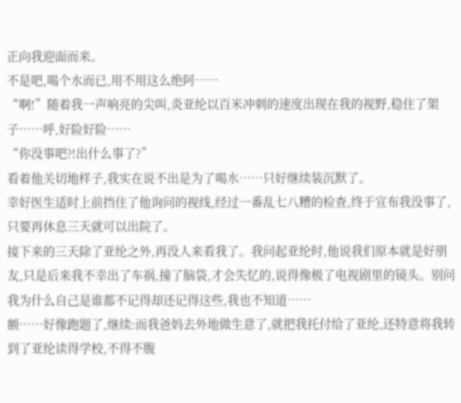正向我迎面而来。
不是吧,喝个水而已,用不用这么绝阿……
“啊!”随着我一声响亮的尖叫,炎亚纶以百米冲刺的速度出现在我的视野,稳住了架子……呼,好险好险……
“你没事吧?!出什么事了?”
看着他关切地样子,我实在说不出是为了喝水……只好继续装沉默了。
幸好医生适时上前挡住了他询问的视线,经过一番乱七八糟的检查,终于宣布我没事了,只要再休息三天就可以出院了。
接下来的三天除了亚纶之外,再没人来看我了。我问起亚纶时,他说我们原本就是好朋友,只是后来我不幸出了车祸,撞了脑袋,才会失忆的,说得像极了电视剧里的镜头。别问我为什么自己是谁都不记得却还记得这些,我也不知道……
额……好像跑题了,继续:而我爸妈去外地做生意了,就把我托付给了亚纶,还特意将我转到了亚纶读得学校,不得不腹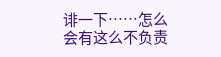诽一下……怎么会有这么不负责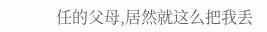任的父母,居然就这么把我丢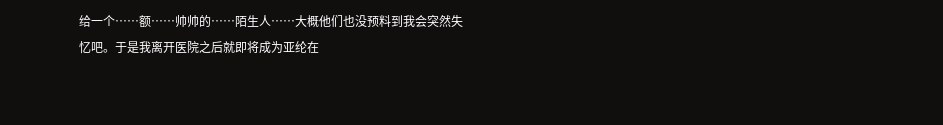给一个……额……帅帅的……陌生人……大概他们也没预料到我会突然失忆吧。于是我离开医院之后就即将成为亚纶在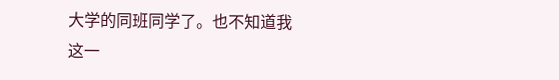大学的同班同学了。也不知道我这一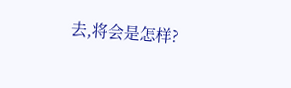去,将会是怎样?